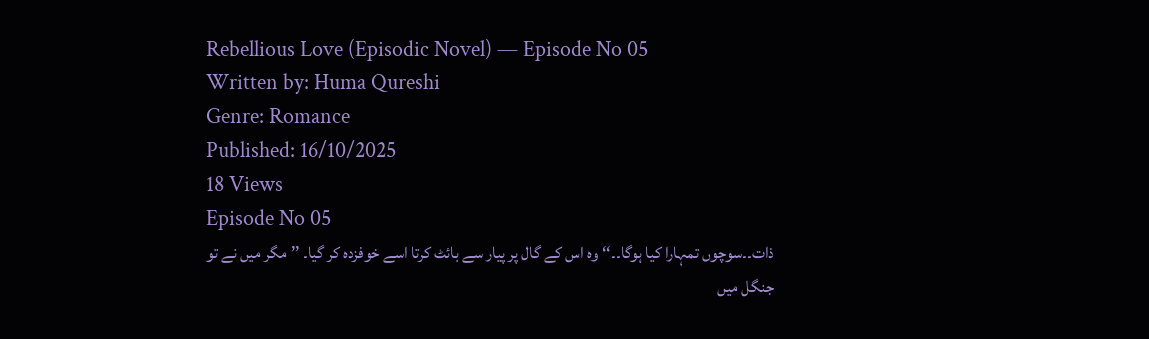Rebellious Love (Episodic Novel) — Episode No 05
Written by: Huma Qureshi
Genre: Romance
Published: 16/10/2025
18 Views
Episode No 05
ذات۔۔سوچوں تمہارا کیا ہوگا۔۔‘‘وہ اس کے گال پر پیار سے بائٹ کرتا اسے خوفزدہ کر گیا۔ ’’مگر میں نے تو جنگل میں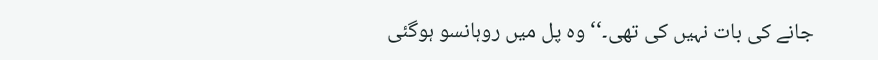جانے کی بات نہیں کی تھی۔‘‘وہ پل میں روہانسو ہوگئی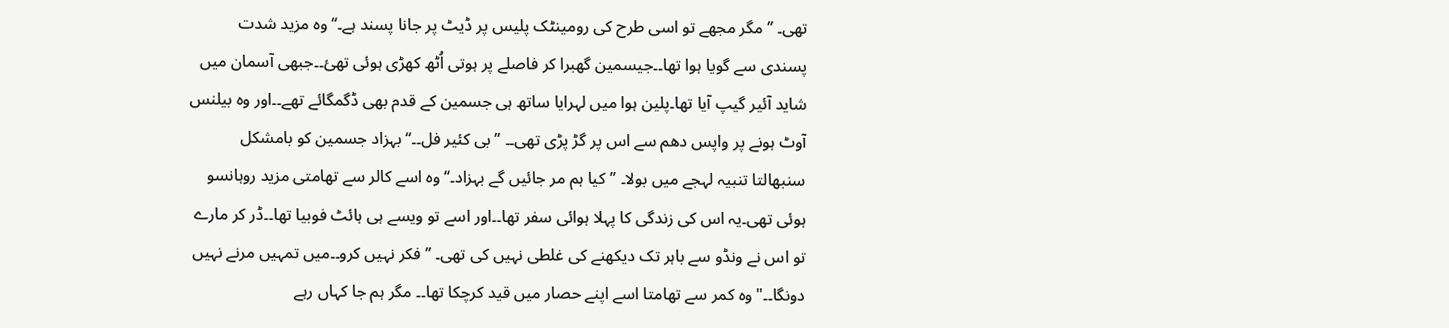تھی۔ ’’مگر مجھے تو اسی طرح کی رومینٹک پلیس پر ڈیٹ پر جانا پسند ہے۔‘‘وہ مزید شدت پسندی سے گویا ہوا تھا۔۔جیسمین گھبرا کر فاصلے پر ہوتی اُٹھ کھڑی ہوئی تھئ۔۔جبھی آسمان میں شاید آئیر گیپ آیا تھا۔پلین ہوا میں لہرایا ساتھ ہی جسمین کے قدم بھی ڈگمگائے تھے۔۔اور وہ بیلنس آوٹ ہونے پر واپس دھم سے اس پر گڑ پڑی تھی۔۔ ’’بی کئیر فل۔۔‘‘بہزاد جسمین کو بامشکل سنبھالتا تنبیہ لہجے میں بولا۔ ’’کیا ہم مر جائیں گے بہزاد۔‘‘وہ اسے کالر سے تھامتی مزید روہانسو ہوئی تھی۔یہ اس کی زندگی کا پہلا ہوائی سفر تھا۔۔اور اسے تو ویسے ہی ہائٹ فوبیا تھا۔۔ڈر کر مارے تو اس نے ونڈو سے باہر تک دیکھنے کی غلطی نہیں کی تھی۔ ’’فکر نہیں کرو۔۔میں تمہیں مرنے نہیں دونگا۔۔"وه کمر سے تھامتا اسے اپنے حصار میں قید کرچکا تھا۔۔ مگر ہم جا کہاں رہے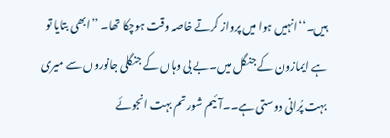ہیں۔‘‘انہیں ہوا میں پرواز کرتے خاصہ وقت ہوچکا تھا۔ ’’ابھی بتایا تو ہے ایمازون کے جنگل میں۔بے بی وہاں کے جنگلی جانوروں سے میری بہت پُرانی دوستی ہے۔۔آئیم شور تم بہت انجوئے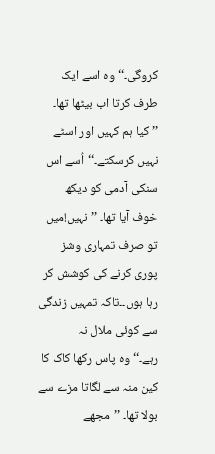کروگی۔‘‘وہ اسے ایک طرف کرتا اب بیٹھا تھا۔ ’’کیا ہم کہیں اور اسٹے نہیں کرسکتے۔‘‘اُسے اس سنکی آدمی کو دیکھ خوف آیا تھا۔ ’’نہیں!میں تو صرف تمہاری وشز پوری کرنے کی کوشش کر رہا ہوں۔۔تاکہ تمہیں زندگی سے کوئی ملال نہ رہے۔‘‘وہ پاس رکھا کاک کا کین منہ سے لگاتا مزے سے بولا تھا۔ ’’مجھے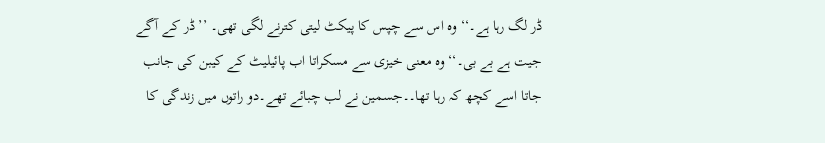ڈر لگ رہا ہے۔‘‘وہ اس سے چپس کا پیکٹ لیتی کترنے لگی تھی۔ ’’ڈر کے آگے جیت ہے بے بی۔‘‘ وہ معنی خیزی سے مسکراتا اب پائیلیٹ کے کیبن کی جانب جاتا اسے کچھ کہ رہا تھا۔۔جسمین نے لب چبائے تھے۔دو راتوں میں زندگی کا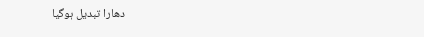دھارا تبدیل ہوگیا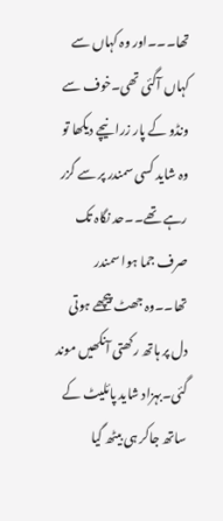تھا۔۔۔اور وہ کہاں سے کہاں آگئی تھی۔خوف سے ونڈو کے پار زرا نیچے دیکھا تو وہ شاید کسی سمندر پر سے گزر رہے تھے۔۔حد نگاہ تک صرف جما ہوا سمندر تھا۔۔وہ جھٹ پیچھے ہوتی دل پر ہاتھ رکھتی آنکھیں موند گئی۔بہزاد شاید پائلیٹ کے ساتھ جاکر ہی بیٹھ گیا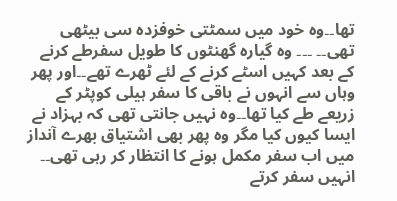تھا۔۔وہ خود میں سمٹتی خوفزدہ سی بیٹھی تھی۔۔ ۔۔۔ وہ گیارہ گھنٹوں کا طویل سفرطے کرنے کے بعد کہیں اسٹے کرنے کے لئے ٹھرے تھے۔۔اور پھر وہاں سے انہوں نے باقی کا سفر ہیلی کوپٹر کے زریعے طے کیا تھا۔۔وہ نہیں جانتی تھی کہ بہزاد نے ایسا کیوں کیا مگر وہ پھر بھی اشتیاق بھرے آنداز میں اب سفر مکمل ہونے کا انتظار کر رہی تھی۔۔ انہیں سفر کرتے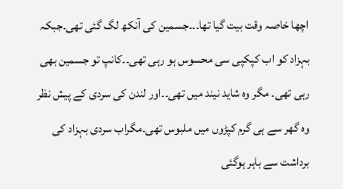اچھا خاصہ وقت بیت گیا تھا۔۔۔جسمین کی آنکھ لگ گئی تھی۔جبکہ بہزاد کو اب کپکپی سی محسوس ہو رہی تھی۔۔کانپ تو جسمین بھی رہی تھی۔ مگر وہ شاید نیند میں تھی۔۔اور لندن کی سردی کے پیش نظر وہ گھر سے ہی گرم کپڑوں میں ملبوس تھی۔مگراب سردی بہزاد کی برداشت سے باہر ہوگئی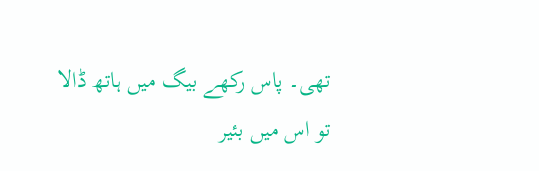تھی۔ پاس رکھے بیگ میں ہاتھ ڈالا تو اس میں بئیر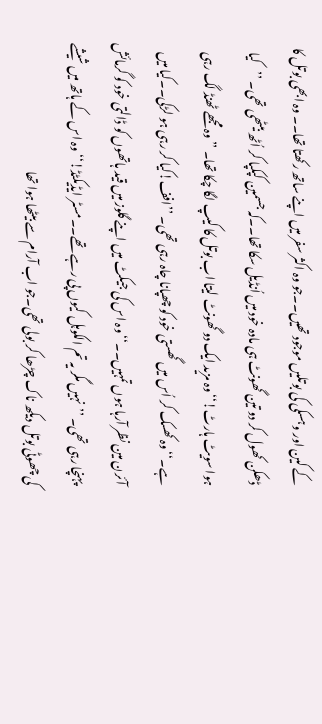کے کین اور وہسکی کی بوتلیں موجود تھیں۔۔جو وہ اکثر سفر میں اپنے ساتھ رکھتا تھا۔۔ وہ ابھی بوتل کا ڈھکن کھول کر دو تین گھونٹ ہی مادہ خود میں اُنڈیل سکا تھا۔۔کہ جسمین کپکپا کر اُٹھ بیٹھی تھی۔ ’’کیا ہوا سویٹ ہارٹ!‘‘وہ مزید ایک دو گھونٹ لیتا اب بوتل کا کیپ لگا چکا تھا۔ ’’وہ مجھے ٹھنڈ لگ رہی ہے۔‘‘وہ کھسک کر اُس میں گھستی خود کو چھپانا چاہ رہی تھی۔ ’’افف!کیا کر رہی ہو لڑکی۔۔کیا میں آئرن مین نظر آرہا ہوں تمہیں۔۔‘‘وہ اس کی جیکٹ میں اپنے گلوز میں قید ہاتھوں کو ڈالتی خود کو گرمائش پہنچا رہی تھی۔ ’’نہیں مگر یہ تم الکوہل کیوں پی رہے تھے۔۔مسٹر ایڈیکٹڈ!‘‘وہ اس کے ہاتھ میں شیشے کی چھوٹی بوتل دیکھ ناک چڑھا کر بولی تھی۔جو اب آرام سے بیٹھا ہوا تھا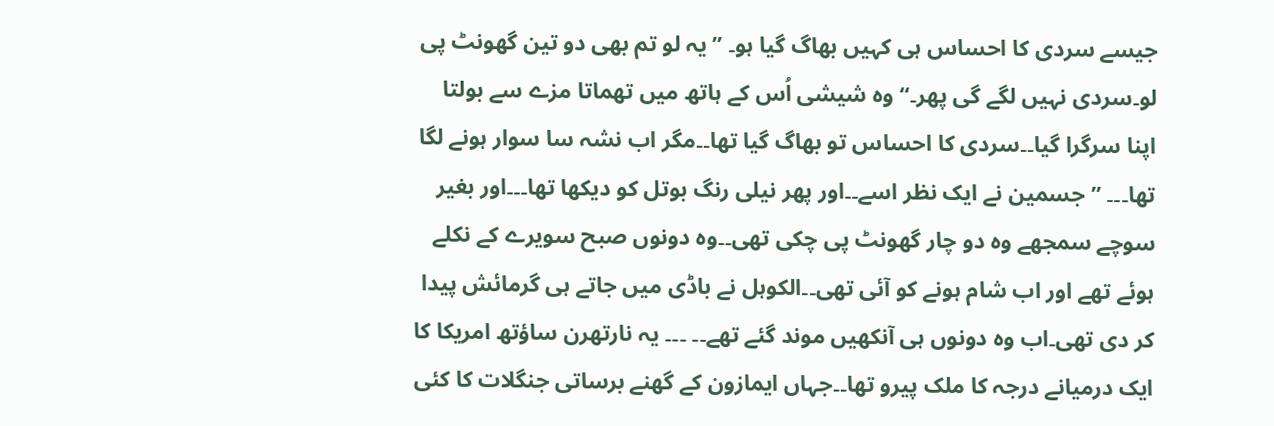جیسے سردی کا احساس ہی کہیں بھاگ گیا ہو۔ ’’یہ لو تم بھی دو تین گھونٹ پی لو۔سردی نہیں لگے گی پھر۔‘‘ وہ شیشی اُس کے ہاتھ میں تھماتا مزے سے بولتا اپنا سرگرا گیا۔۔سردی کا احساس تو بھاگ گیا تھا۔۔مگر اب نشہ سا سوار ہونے لگا تھا۔۔۔ ’’جسمین نے ایک نظر اسے۔۔اور پھر نیلی رنگ بوتل کو دیکھا تھا۔۔۔اور بغیر سوچے سمجھے وہ دو چار گھونٹ پی چکی تھی۔۔وہ دونوں صبح سویرے کے نکلے ہوئے تھے اور اب شام ہونے کو آئی تھی۔۔الکوہل نے باڈی میں جاتے ہی گرمائش پیدا کر دی تھی۔اب وہ دونوں ہی آنکھیں موند گئے تھے۔۔ ۔۔۔ یہ نارتھرن ساؤتھ امریکا کا ایک درمیانے درجہ کا ملک پیرو تھا۔۔جہاں ایمازون کے گھنے برساتی جنگلات کا کئی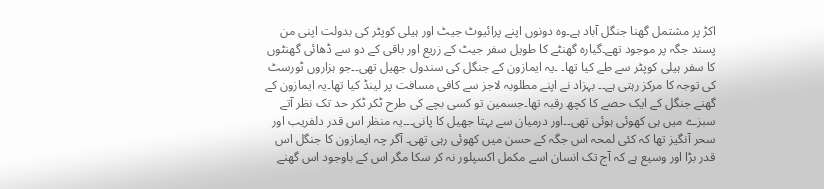اکڑ پر مشتمل گھنا جنگل آباد ہے۔وہ دونوں اپنے پرائیوٹ جیٹ اور ہیلی کوپٹر کی بدولت اپنی من پسند جگہ پر موجود تھے۔گیارہ گھنٹے کا طویل سفر جیٹ کے زریع اور باقی کے دو سے ڈھائی گھنٹوں کا سفر ہیلی کوپٹر سے طے کیا تھا۔ ۔یہ ایمازون کے جنگل کی سندول جھیل تھی۔۔جو ہزاروں ٹورسٹ کی توجہ کا مرکز رہتی ہے۔۔ بہزاد نے اپنے مطلوبہ لاجز سے کافی مسافت پر لینڈ کیا تھا۔یہ ایمازون کے گھنے جنگل کے ایک حصے کا کچھ رقبہ تھا۔جسمین تو کسی بچے کی طرح ٹکر ٹکر حد تک نظر آتے سبزے میں ہی کھوئی ہوئی تھی۔۔اور درمیان سے بہتا جھیل کا پانی۔۔۔یہ منظر اس قدر دلفریب اور سحر آنگیز تھا کہ کئی لمحہ اس جگہ کے حسن میں کھوئی رہی تھی۔ آگر چہ ایمازون کا جنگل اس قدر بڑا اور وسیع ہے کہ آج تک انسان اسے مکمل اکسپلور نہ کر سکا مگر اس کے باوجود اس گھنے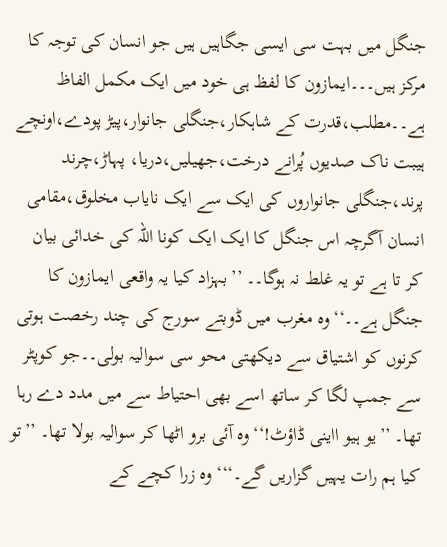جنگل میں بہت سی ایسی جگاہیں ہیں جو انسان کی توجہ کا مرکز ہیں۔۔۔ایمازون کا لفظ ہی خود میں ایک مکمل الفاظ ہے۔۔مطلب،قدرت کے شاہکار،جنگلی جانوار،پیڑ پودے،اونچے ہیبت ناک صدیوں پُرانے درخت،جھیلیں،دریا، پہاڑ،چرند پرند،جنگلی جانواروں کی ایک سے ایک نایاب مخلوق،مقامی انسان آگرچہ اس جنگل کا ایک ایک کونا اللہ کی خدائی بیان کر تا ہے تو یہ غلط نہ ہوگا۔۔ ’’بہزاد کیا یہ واقعی ایمازون کا جنگل ہے۔۔‘‘وہ مغرب میں ڈوبتے سورج کی چند رخصت ہوتی کرنوں کو اشتیاق سے دیکھتی محو سی سوالیہ بولی۔۔جو کوپٹر سے جمپ لگا کر ساتھ اسے بھی احتیاط سے میں مدد دے رہا تھا۔ ’’یو ہیو ااینی ڈاؤٹ!‘‘وہ آئی برو اٹھا کر سوالیہ بولا تھا۔ ’’تو کیا ہم رات یہیں گزاریں گے۔‘‘‘ وہ زرا کچے کے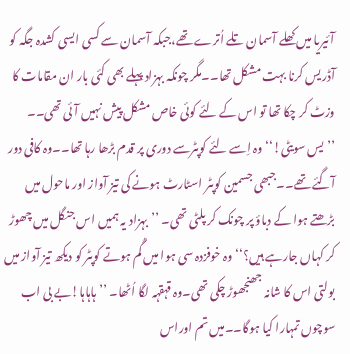آئیریا میں کھلے آسمان تلے اُترے تھے،جبکہ آسمان سے کسی ایسی کشدہ جگہ کو آڈریس کرنا بہت مشکل تھا۔۔مگر چونکہ بہزاد پہلے بھی کئی بار ان مقامات کا وزٹ کر چکا تھا تو اس کے لئے کوئی خاص مشکل پیش نہیں آئی تھی۔۔ ’’یس سویٹی!‘‘وہ اِسے لئے کوپٹرسے دوری پر قدم بڑھا رہا تھا۔۔وہ کافی دور آگئے تھے۔۔جبھی جسمین کوپٹر اسٹارٹ ہونے کی تیز آواز اور ماحول میں بڑھتے ہوا کے دباؤ پر چونک کر پلٹی تھی۔ ’’بہزاد یہ ہمیں اس جنگل میں چھوڑ کر کہاں جارہے ہیں؟‘‘وہ خوفزدہ سی ہوا میں گُم ہوتے کوپٹر کو دیکھ تیز آواز میں بولتی اس کا شانہ جھنجھوڑ چکی تھی۔وہ قہقہہ لگا اُٹھا۔ ’’ہاہاہا!بے بی اب سوچوں تمہارا کیا ہوگا۔۔میں تم اوراس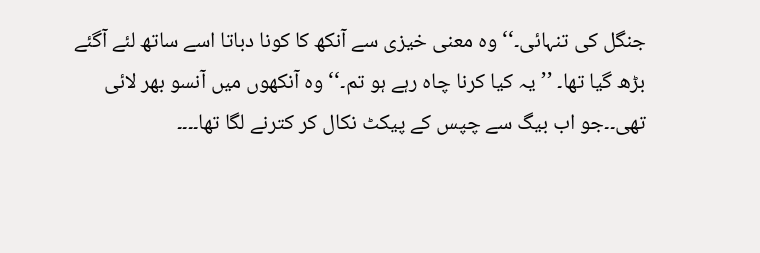جنگل کی تنہائی۔‘‘وہ معنی خیزی سے آنکھ کا کونا دباتا اسے ساتھ لئے آگئے بڑھ گیا تھا۔ ’’یہ کیا کرنا چاہ رہے ہو تم۔‘‘ وہ آنکھوں میں آنسو بھر لائی تھی۔۔جو اب بیگ سے چپس کے پیکٹ نکال کر کترنے لگا تھا۔۔۔۔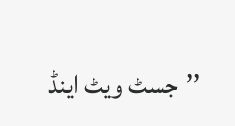’’جسٹ ویٹ اینڈ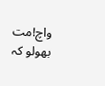واچ!مت بھولو کہ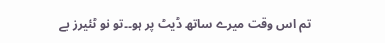تم اس وقت میرے ساتھ ڈیٹ پر ہو۔۔تو نو ٹئیرز بے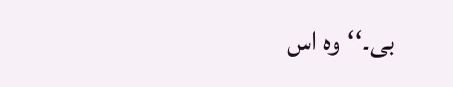بی۔‘‘وہ اس